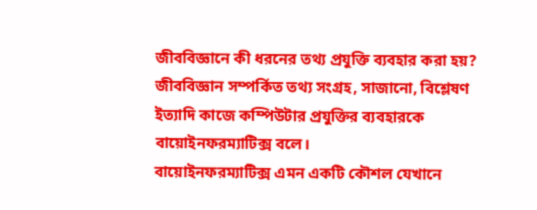জীববিজ্ঞানে কী ধরনের তথ্য প্রযুক্তি ব্যবহার করা হয়?
জীববিজ্ঞান সম্পর্কিত তথ্য সংগ্রহ, সাজানো, বিশ্লেষণ ইত্যাদি কাজে কম্পিউটার প্রযুক্তির ব্যবহারকে বায়োইনফরম্যাটিক্স বলে।
বায়োইনফরম্যাটিক্স এমন একটি কৌশল যেখানে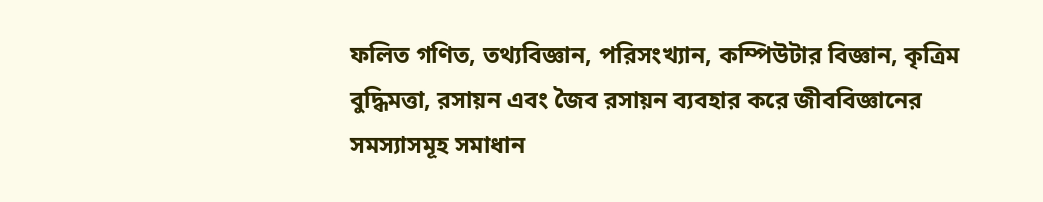ফলিত গণিত, তথ্যবিজ্ঞান, পরিসংখ্যান, কম্পিউটার বিজ্ঞান, কৃত্রিম বুদ্ধিমত্তা, রসায়ন এবং জৈব রসায়ন ব্যবহার করে জীববিজ্ঞানের সমস্যাসমূহ সমাধান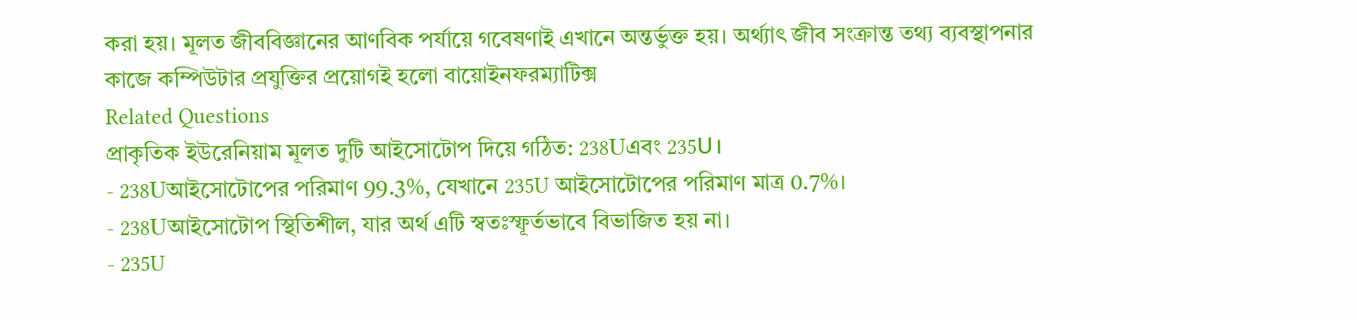করা হয়। মূলত জীববিজ্ঞানের আণবিক পর্যায়ে গবেষণাই এখানে অন্তর্ভুক্ত হয়। অর্থ্যাৎ জীব সংক্রান্ত তথ্য ব্যবস্থাপনার কাজে কম্পিউটার প্রযুক্তির প্রয়োগই হলো বায়োইনফরম্যাটিক্স
Related Questions
প্রাকৃতিক ইউরেনিয়াম মূলত দুটি আইসোটোপ দিয়ে গঠিত: 238Uএবং 235U।
- 238Uআইসোটোপের পরিমাণ 99.3%, যেখানে 235U আইসোটোপের পরিমাণ মাত্র 0.7%।
- 238Uআইসোটোপ স্থিতিশীল, যার অর্থ এটি স্বতঃস্ফূর্তভাবে বিভাজিত হয় না।
- 235U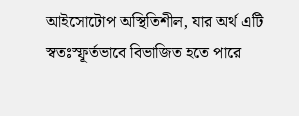আইসোটোপ অস্থিতিশীল, যার অর্থ এটি স্বতঃস্ফূর্তভাবে বিভাজিত হতে পারে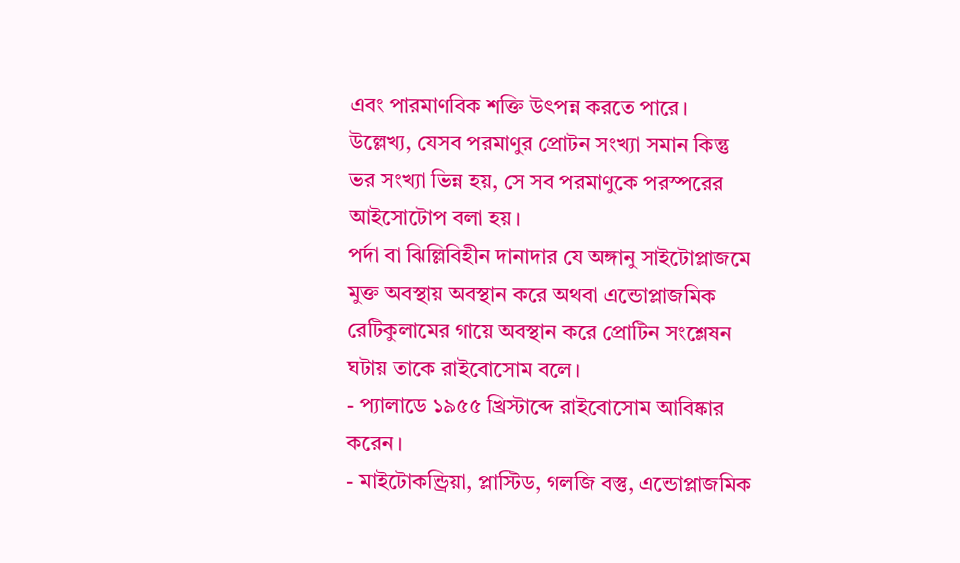এবং পারমাণবিক শক্তি উৎপন্ন করতে পারে।
উল্লেখ্য, যেসব পরমাণুর প্রোটন সংখ্যা সমান কিন্তু ভর সংখ্যা ভিন্ন হয়, সে সব পরমাণুকে পরস্পরের আইসোটোপ বলা হয়।
পর্দা বা ঝিল্লিবিহীন দানাদার যে অঙ্গানু সাইটোপ্লাজমে মুক্ত অবস্থায় অবস্থান করে অথবা এন্ডোপ্লাজমিক রেটিকুলামের গায়ে অবস্থান করে প্রোটিন সংশ্লেষন ঘটায় তাকে রাইবোসোম বলে।
- প্যালাডে ১৯৫৫ খ্রিস্টাব্দে রাইবোসোম আবিষ্কার করেন।
- মাইটোকন্ড্রিয়া, প্লাস্টিড, গলজি বস্তু, এন্ডোপ্লাজমিক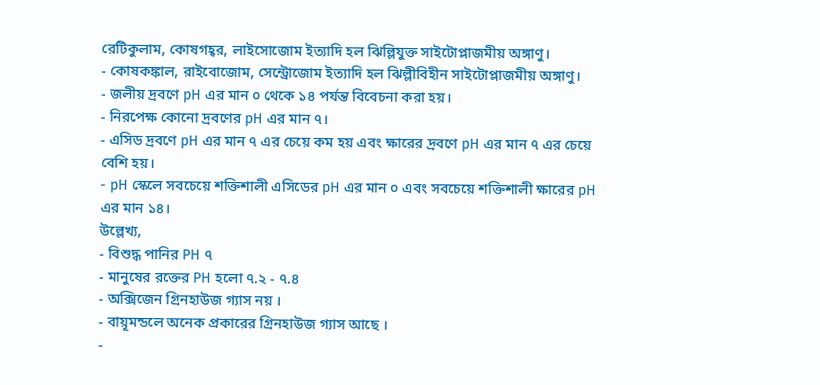রেটিকুলাম, কোষগহ্বর, লাইসোজোম ইত্যাদি হল ঝিল্লিযুক্ত সাইটোপ্লাজমীয় অঙ্গাণু।
- কোষকঙ্কাল, রাইবোজোম, সেন্ট্রোজোম ইত্যাদি হল ঝিল্লীবিহীন সাইটোপ্লাজমীয় অঙ্গাণু।
- জলীয় দ্রবণে pH এর মান ০ থেকে ১৪ পর্যন্ত বিবেচনা করা হয়।
- নিরপেক্ষ কোনো দ্রবণের pH এর মান ৭।
- এসিড দ্রবণে pH এর মান ৭ এর চেয়ে কম হয় এবং ক্ষারের দ্রবণে pH এর মান ৭ এর চেয়ে বেশি হয়।
- pH স্কেলে সবচেয়ে শক্তিশালী এসিডের pH এর মান ০ এবং সবচেয়ে শক্তিশালী ক্ষারের pH এর মান ১৪।
উল্লেখ্য,
- বিশুদ্ধ পানির PH ৭
- মানুষের রক্তের PH হলো ৭.২ - ৭.৪
- অক্সিজেন গ্রিনহাউজ গ্যাস নয় ।
- বায়ূমন্ডলে অনেক প্রকারের গ্রিনহাউজ গ্যাস আছে ।
-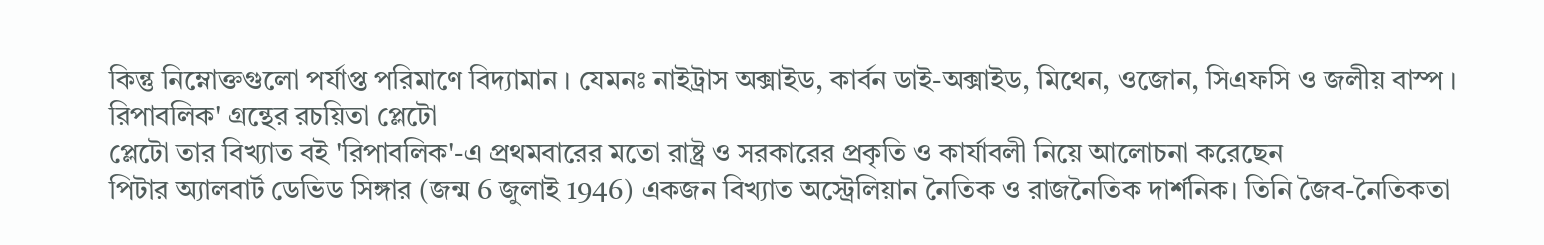কিন্তু নিম্নোক্তগুলো পর্যাপ্ত পরিমাণে বিদ্যামান । যেমনঃ নাইট্রাস অক্সাইড, কার্বন ডাই-অক্সাইড, মিথেন, ওজোন, সিএফসি ও জলীয় বাস্প ।
রিপাবলিক' গ্রন্থের রচয়িতা প্লেটো
প্লেটো তার বিখ্যাত বই 'রিপাবলিক'-এ প্রথমবারের মতো রাষ্ট্র ও সরকারের প্রকৃতি ও কার্যাবলী নিয়ে আলোচনা করেছেন
পিটার অ্যালবার্ট ডেভিড সিঙ্গার (জন্ম 6 জুলাই 1946) একজন বিখ্যাত অস্ট্রেলিয়ান নৈতিক ও রাজনৈতিক দার্শনিক। তিনি জৈব-নৈতিকতা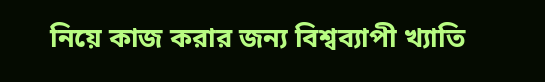নিয়ে কাজ করার জন্য বিশ্বব্যাপী খ্যাতি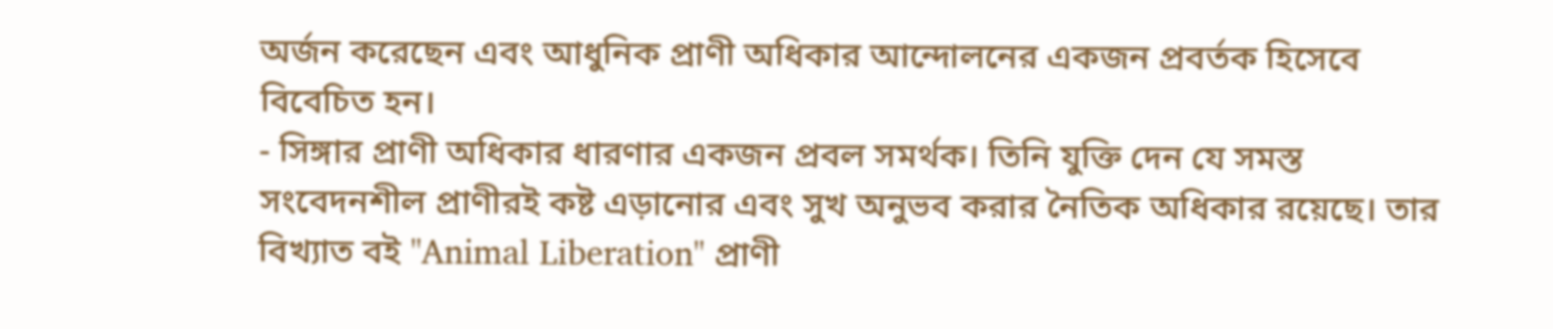অর্জন করেছেন এবং আধুনিক প্রাণী অধিকার আন্দোলনের একজন প্রবর্তক হিসেবে বিবেচিত হন।
- সিঙ্গার প্রাণী অধিকার ধারণার একজন প্রবল সমর্থক। তিনি যুক্তি দেন যে সমস্ত সংবেদনশীল প্রাণীরই কষ্ট এড়ানোর এবং সুখ অনুভব করার নৈতিক অধিকার রয়েছে। তার বিখ্যাত বই "Animal Liberation" প্রাণী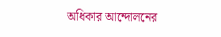অধিকার আন্দোলনের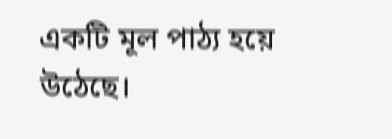একটি মূল পাঠ্য হয়ে উঠেছে।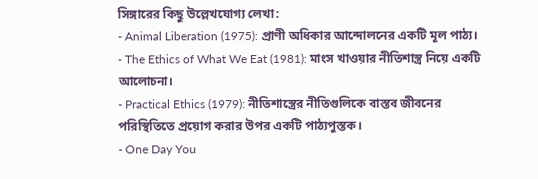সিঙ্গারের কিছু উল্লেখযোগ্য লেখা:
- Animal Liberation (1975): প্রাণী অধিকার আন্দোলনের একটি মূল পাঠ্য।
- The Ethics of What We Eat (1981): মাংস খাওয়ার নীতিশাস্ত্র নিয়ে একটি আলোচনা।
- Practical Ethics (1979): নীতিশাস্ত্রের নীতিগুলিকে বাস্তব জীবনের পরিস্থিতিতে প্রয়োগ করার উপর একটি পাঠ্যপুস্তক।
- One Day You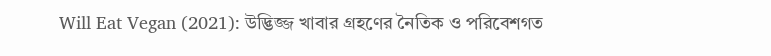Will Eat Vegan (2021): উদ্ভিজ্জ খাবার গ্রহণের নৈতিক ও পরিবেশগত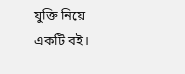যুক্তি নিয়ে একটি বই।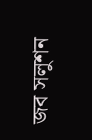জব সলুশন